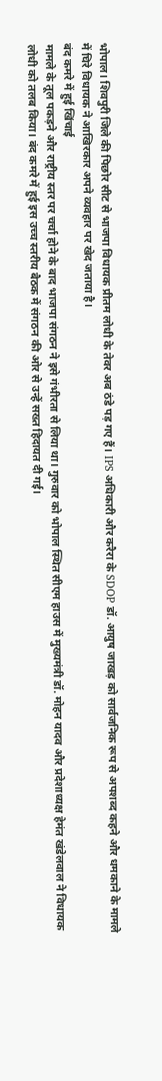भोपाल। शिवपुरी जिले की पिछोर सीट से भाजपा विधायक प्रीतम लोधी के तेवर अब ठंडे पड़ गए हैं। IPS अधिकारी और करैरा के SDOP डॉ. आयुष जाखड़ को सार्वजनिक रूप से अपशब्द कहने और धमकाने के मामले में घिरे विधायक ने आखिरकार अपने व्यवहार पर खेद जताया है।
बंद कमरे में हुई खिंचाई
मामले के तूल पकड़ने और राष्ट्रीय स्तर पर चर्चा होने के बाद भाजपा संगठन ने इसे गंभीरता से लिया था। गुरुवार को भोपाल स्थित सीएम हाउस में मुख्यमंत्री डॉ. मोहन यादव और प्रदेशाध्यक्ष हेमंत खंडेलवाल ने विधायक लोधी को तलब किया। बंद कमरे में हुई इस उच्च स्तरीय बैठक में संगठन की ओर से उन्हें सख्त हिदायत दी गई।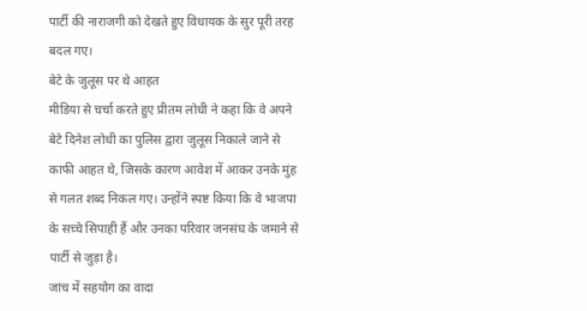पार्टी की नाराजगी को देखते हुए विधायक के सुर पूरी तरह बदल गए।
बेटे के जुलूस पर थे आहत
मीडिया से चर्चा करते हुए प्रीतम लोधी ने कहा कि वे अपने बेटे दिनेश लोधी का पुलिस द्वारा जुलूस निकाले जाने से काफी आहत थे, जिसके कारण आवेश में आकर उनके मुंह से गलत शब्द निकल गए। उन्होंने स्पष्ट किया कि वे भाजपा के सच्चे सिपाही हैं और उनका परिवार जनसंघ के जमाने से पार्टी से जुड़ा है।
जांच में सहयोग का वादा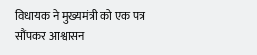विधायक ने मुख्यमंत्री को एक पत्र सौंपकर आश्वासन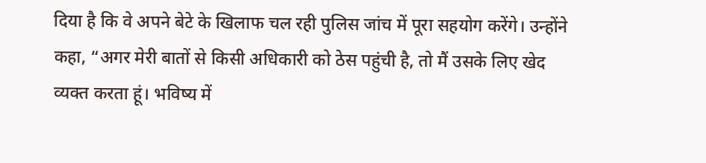दिया है कि वे अपने बेटे के खिलाफ चल रही पुलिस जांच में पूरा सहयोग करेंगे। उन्होंने कहा, “अगर मेरी बातों से किसी अधिकारी को ठेस पहुंची है, तो मैं उसके लिए खेद व्यक्त करता हूं। भविष्य में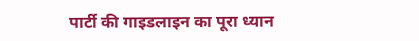पार्टी की गाइडलाइन का पूरा ध्यान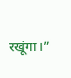रखूंगा।”